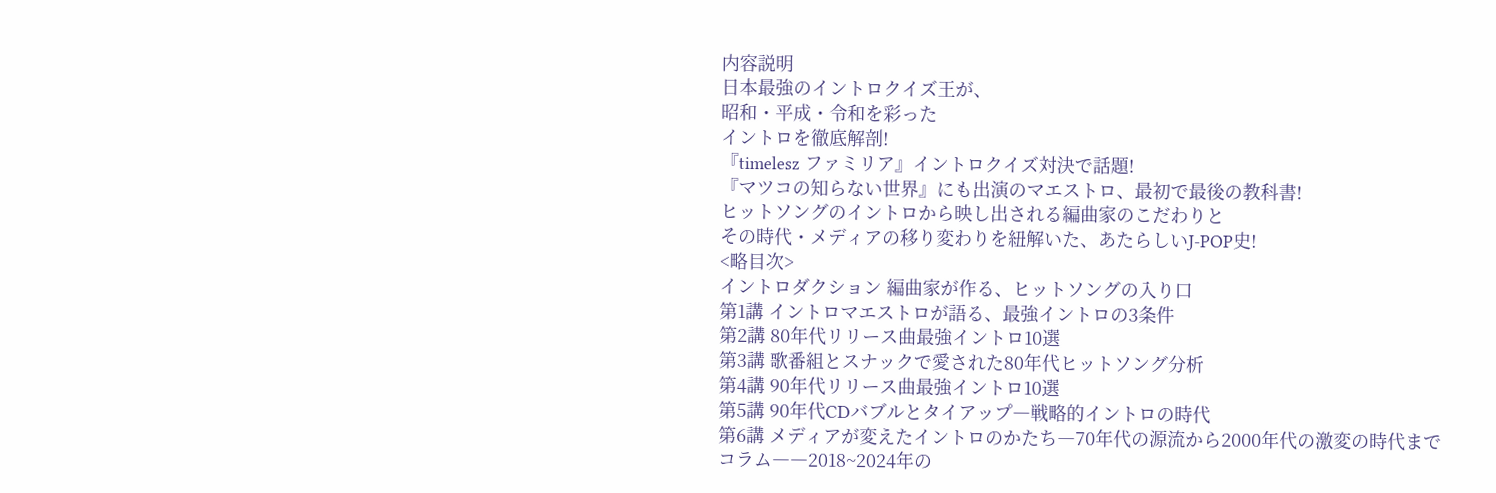内容説明
日本最強のイントロクイズ王が、
昭和・平成・令和を彩った
イントロを徹底解剖!
『timelesz ファミリア』イントロクイズ対決で話題!
『マツコの知らない世界』にも出演のマエストロ、最初で最後の教科書!
ヒットソングのイントロから映し出される編曲家のこだわりと
その時代・メディアの移り変わりを紐解いた、あたらしいJ-POP史!
<略目次>
イントロダクション 編曲家が作る、ヒットソングの入り口
第1講 イントロマエストロが語る、最強イントロの3条件
第2講 80年代リリース曲最強イントロ10選
第3講 歌番組とスナックで愛された80年代ヒットソング分析
第4講 90年代リリース曲最強イントロ10選
第5講 90年代CDバブルとタイアップ―戦略的イントロの時代
第6講 メディアが変えたイントロのかたち―70年代の源流から2000年代の激変の時代まで
コラム――2018~2024年の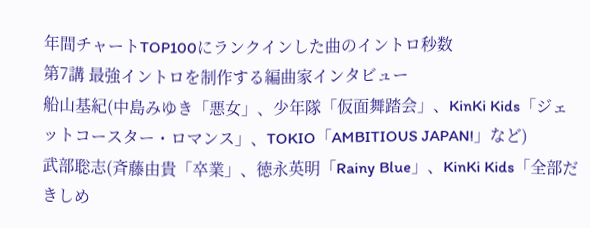年間チャートTOP100にランクインした曲のイントロ秒数
第7講 最強イントロを制作する編曲家インタビュー
船山基紀(中島みゆき「悪女」、少年隊「仮面舞踏会」、KinKi Kids「ジェットコースター・ロマンス」、TOKIO「AMBITIOUS JAPAN!」など)
武部聡志(斉藤由貴「卒業」、徳永英明「Rainy Blue」、KinKi Kids「全部だきしめ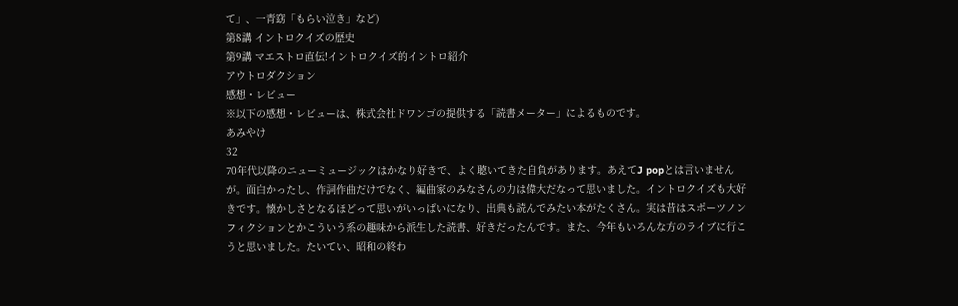て」、一青窈「もらい泣き」など)
第8講 イントロクイズの歴史
第9講 マエストロ直伝!イントロクイズ的イントロ紹介
アウトロダクション
感想・レビュー
※以下の感想・レビューは、株式会社ドワンゴの提供する「読書メーター」によるものです。
あみやけ
32
70年代以降のニューミュージックはかなり好きで、よく聴いてきた自負があります。あえてJ popとは言いませんが。面白かったし、作詞作曲だけでなく、編曲家のみなさんの力は偉大だなって思いました。イントロクイズも大好きです。懐かしさとなるほどって思いがいっぱいになり、出典も読んでみたい本がたくさん。実は昔はスポーツノンフィクションとかこういう系の趣味から派生した読書、好きだったんです。また、今年もいろんな方のライブに行こうと思いました。たいてい、昭和の終わ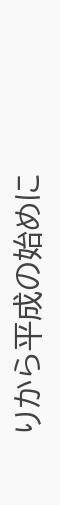りから平成の始めに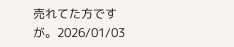売れてた方ですが。2026/01/03